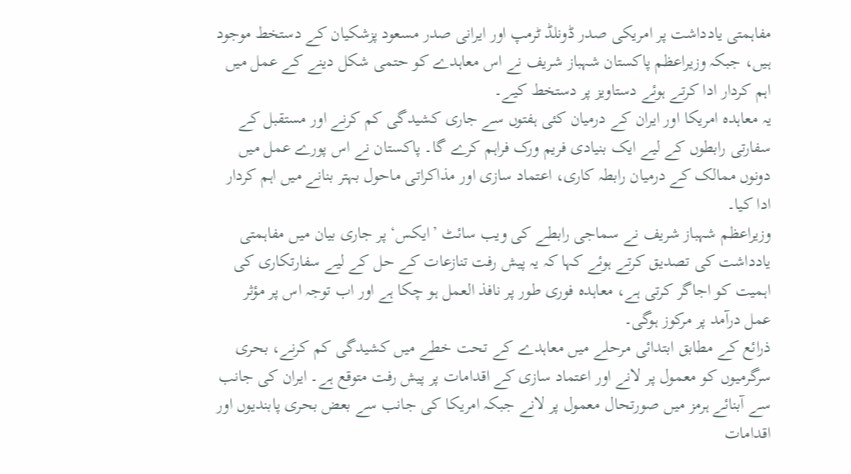مفاہمتی یادداشت پر امریکی صدر ڈونلڈ ٹرمپ اور ایرانی صدر مسعود پزشکیان کے دستخط موجود ہیں، جبکہ وزیراعظم پاکستان شہباز شریف نے اس معاہدے کو حتمی شکل دینے کے عمل میں اہم کردار ادا کرتے ہوئے دستاویز پر دستخط کیے۔
یہ معاہدہ امریکا اور ایران کے درمیان کئی ہفتوں سے جاری کشیدگی کم کرنے اور مستقبل کے سفارتی رابطوں کے لیے ایک بنیادی فریم ورک فراہم کرے گا۔ پاکستان نے اس پورے عمل میں دونوں ممالک کے درمیان رابطہ کاری، اعتماد سازی اور مذاکراتی ماحول بہتر بنانے میں اہم کردار ادا کیا۔
وزیراعظم شہباز شریف نے سماجی رابطے کی ویب سائٹ ’ایکس‘ پر جاری بیان میں مفاہمتی یادداشت کی تصدیق کرتے ہوئے کہا کہ یہ پیش رفت تنازعات کے حل کے لیے سفارتکاری کی اہمیت کو اجاگر کرتی ہے، معاہدہ فوری طور پر نافذ العمل ہو چکا ہے اور اب توجہ اس پر مؤثر عمل درآمد پر مرکوز ہوگی۔
ذرائع کے مطابق ابتدائی مرحلے میں معاہدے کے تحت خطے میں کشیدگی کم کرنے، بحری سرگرمیوں کو معمول پر لانے اور اعتماد سازی کے اقدامات پر پیش رفت متوقع ہے۔ ایران کی جانب سے آبنائے ہرمز میں صورتحال معمول پر لانے جبکہ امریکا کی جانب سے بعض بحری پابندیوں اور اقدامات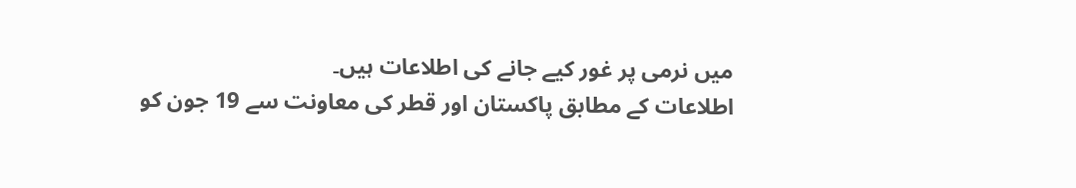میں نرمی پر غور کیے جانے کی اطلاعات ہیں۔
اطلاعات کے مطابق پاکستان اور قطر کی معاونت سے 19 جون کو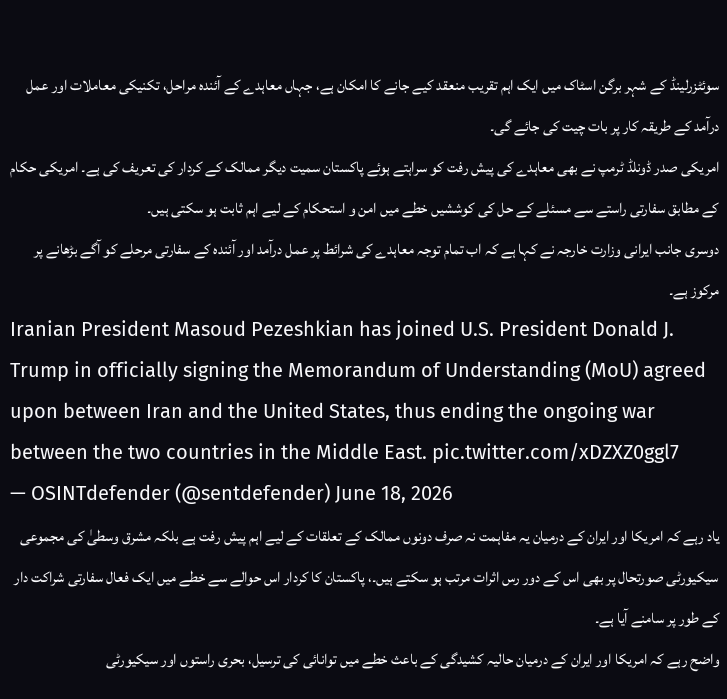سوئٹزرلینڈ کے شہر برگن اسٹاک میں ایک اہم تقریب منعقد کیے جانے کا امکان ہے، جہاں معاہدے کے آئندہ مراحل، تکنیکی معاملات اور عمل درآمد کے طریقہ کار پر بات چیت کی جائے گی۔
امریکی صدر ڈونلڈ ٹرمپ نے بھی معاہدے کی پیش رفت کو سراہتے ہوئے پاکستان سمیت دیگر ممالک کے کردار کی تعریف کی ہے۔ امریکی حکام کے مطابق سفارتی راستے سے مسئلے کے حل کی کوششیں خطے میں امن و استحکام کے لیے اہم ثابت ہو سکتی ہیں۔
دوسری جانب ایرانی وزارت خارجہ نے کہا ہے کہ اب تمام توجہ معاہدے کی شرائط پر عمل درآمد اور آئندہ کے سفارتی مرحلے کو آگے بڑھانے پر مرکوز ہے۔
Iranian President Masoud Pezeshkian has joined U.S. President Donald J. Trump in officially signing the Memorandum of Understanding (MoU) agreed upon between Iran and the United States, thus ending the ongoing war between the two countries in the Middle East. pic.twitter.com/xDZXZ0ggl7
— OSINTdefender (@sentdefender) June 18, 2026
یاد رہے کہ امریکا اور ایران کے درمیان یہ مفاہمت نہ صرف دونوں ممالک کے تعلقات کے لیے اہم پیش رفت ہے بلکہ مشرق وسطیٰ کی مجموعی سیکیورٹی صورتحال پر بھی اس کے دور رس اثرات مرتب ہو سکتے ہیں۔، پاکستان کا کردار اس حوالے سے خطے میں ایک فعال سفارتی شراکت دار کے طور پر سامنے آیا ہے۔
واضح رہے کہ امریکا اور ایران کے درمیان حالیہ کشیدگی کے باعث خطے میں توانائی کی ترسیل، بحری راستوں اور سیکیورٹی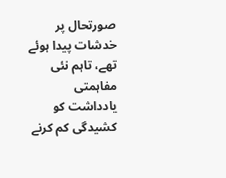صورتحال پر خدشات پیدا ہوئے تھے، تاہم نئی مفاہمتی یادداشت کو کشیدگی کم کرنے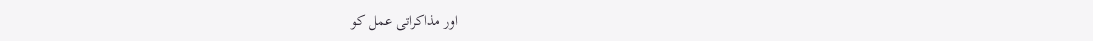اور مذاکراتی عمل کو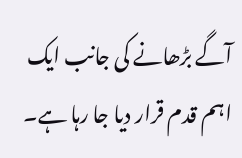آگے بڑھانے کی جانب ایک اہم قدم قرار دیا جا رہا ہے۔